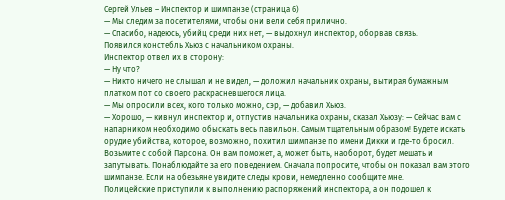Сергей Ульев – Инспектор и шимпанзе (страница 6)
— Мы следим за посетителями, чтобы они вели себя прилично.
— Спасибо, надеюсь, убийц среди них нет, — выдохнул инспектор, оборвав связь.
Появился констебль Хьюз с начальником охраны.
Инспектор отвел их в сторону:
— Ну что?
— Никто ничего не слышал и не видел, — доложил начальник охраны, вытирая бумажным платком пот со своего раскрасневшегося лица.
— Мы опросили всех, кого только можно, сэр, — добавил Хьюз.
— Хорошо, — кивнул инспектор и, отпустив начальника охраны, сказал Хьюзу: — Сейчас вам с напарником необходимо обыскать весь павильон. Самым тщательным образом! Будете искать орудие убийства, которое, возможно, похитил шимпанзе по имени Дикки и где-то бросил. Возьмите с собой Парсона. Он вам поможет, а, может быть, наоборот, будет мешать и запутывать. Понаблюдайте за его поведением. Сначала попросите, чтобы он показал вам этого шимпанзе. Если на обезьяне увидите следы крови, немедленно сообщите мне.
Полицейские приступили к выполнению распоряжений инспектора, а он подошел к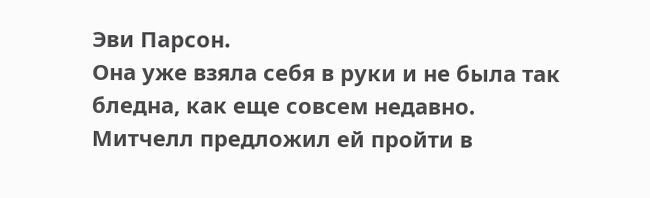Эви Парсон.
Она уже взяла себя в руки и не была так бледна, как еще совсем недавно.
Митчелл предложил ей пройти в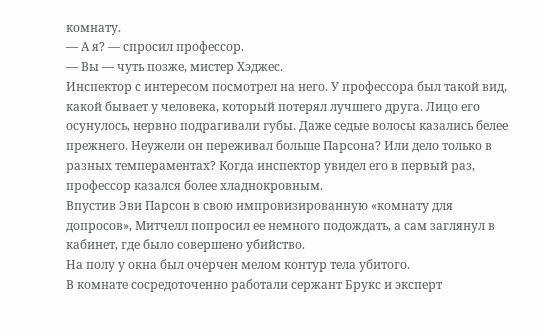комнату.
— А я? — спросил профессор.
— Вы — чуть позже, мистер Хэджес.
Инспектор с интересом посмотрел на него. У профессора был такой вид, какой бывает у человека, который потерял лучшего друга. Лицо его осунулось, нервно подрагивали губы. Даже седые волосы казались белее прежнего. Неужели он переживал больше Парсона? Или дело только в разных темпераментах? Когда инспектор увидел его в первый раз, профессор казался более хладнокровным.
Впустив Эви Парсон в свою импровизированную «комнату для допросов», Митчелл попросил ее немного подождать, а сам заглянул в кабинет, где было совершено убийство.
На полу у окна был очерчен мелом контур тела убитого.
В комнате сосредоточенно работали сержант Брукс и эксперт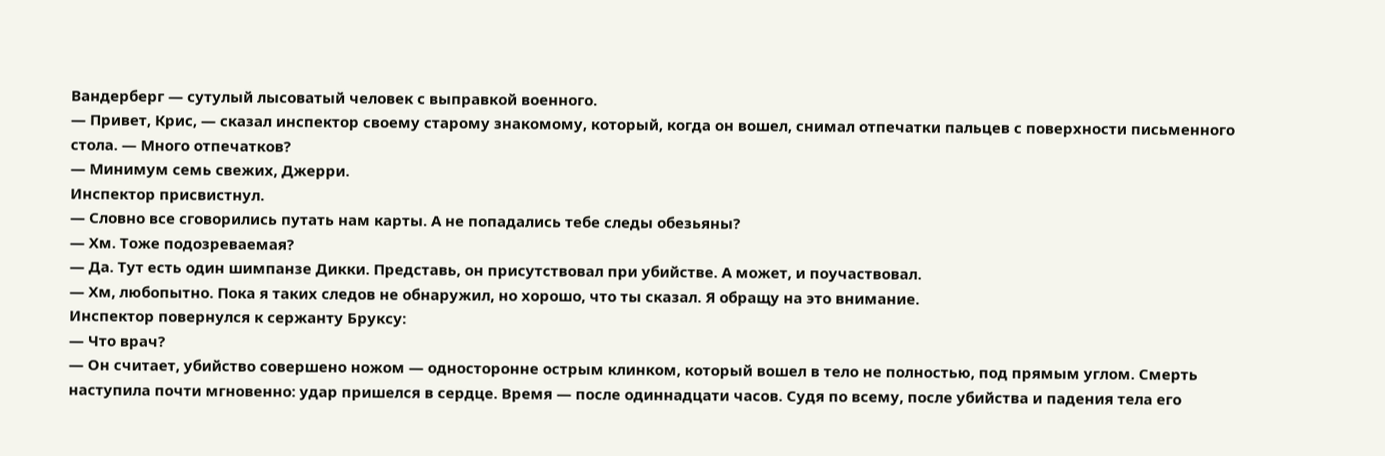Вандерберг — сутулый лысоватый человек с выправкой военного.
— Привет, Крис, — сказал инспектор своему старому знакомому, который, когда он вошел, снимал отпечатки пальцев с поверхности письменного стола. — Много отпечатков?
— Минимум семь свежих, Джерри.
Инспектор присвистнул.
— Словно все сговорились путать нам карты. А не попадались тебе следы обезьяны?
— Хм. Тоже подозреваемая?
— Да. Тут есть один шимпанзе Дикки. Представь, он присутствовал при убийстве. А может, и поучаствовал.
— Хм, любопытно. Пока я таких следов не обнаружил, но хорошо, что ты сказал. Я обращу на это внимание.
Инспектор повернулся к сержанту Бруксу:
— Что врач?
— Он считает, убийство совершено ножом — односторонне острым клинком, который вошел в тело не полностью, под прямым углом. Смерть наступила почти мгновенно: удар пришелся в сердце. Время — после одиннадцати часов. Судя по всему, после убийства и падения тела его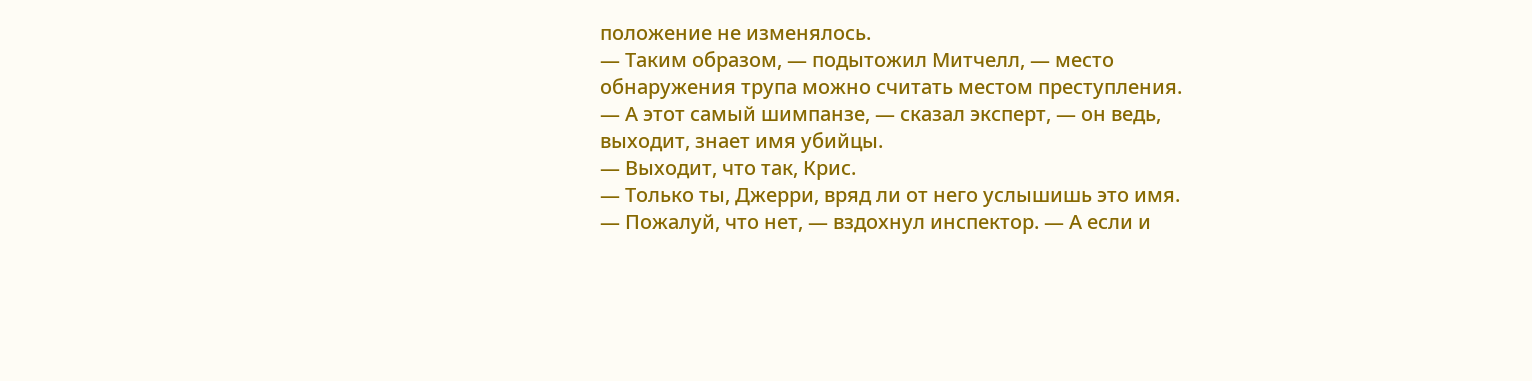положение не изменялось.
— Таким образом, — подытожил Митчелл, — место обнаружения трупа можно считать местом преступления.
— А этот самый шимпанзе, — сказал эксперт, — он ведь, выходит, знает имя убийцы.
— Выходит, что так, Крис.
— Только ты, Джерри, вряд ли от него услышишь это имя.
— Пожалуй, что нет, — вздохнул инспектор. — А если и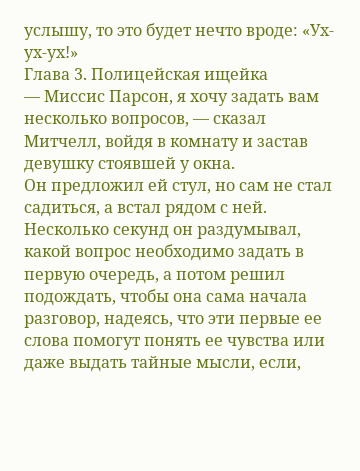услышу, то это будет нечто вроде: «Ух-ух-ух!»
Глава 3. Полицейская ищейка
— Миссис Парсон, я хочу задать вам несколько вопросов, — сказал Митчелл, войдя в комнату и застав девушку стоявшей у окна.
Он предложил ей стул, но сам не стал садиться, а встал рядом с ней. Несколько секунд он раздумывал, какой вопрос необходимо задать в первую очередь, а потом решил подождать, чтобы она сама начала разговор, надеясь, что эти первые ее слова помогут понять ее чувства или даже выдать тайные мысли, если,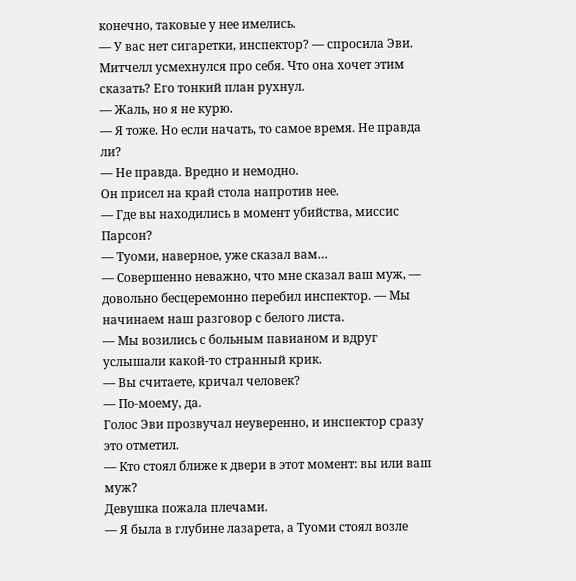конечно, таковые у нее имелись.
— У вас нет сигаретки, инспектор? — спросила Эви.
Митчелл усмехнулся про себя. Что она хочет этим сказать? Его тонкий план рухнул.
— Жаль, но я не курю.
— Я тоже. Но если начать, то самое время. Не правда ли?
— Не правда. Вредно и немодно.
Он присел на край стола напротив нее.
— Где вы находились в момент убийства, миссис Парсон?
— Туоми, наверное, уже сказал вам…
— Совершенно неважно, что мне сказал ваш муж, — довольно бесцеремонно перебил инспектор. — Мы начинаем наш разговор с белого листа.
— Мы возились с больным павианом и вдруг услышали какой-то странный крик.
— Вы считаете, кричал человек?
— По-моему, да.
Голос Эви прозвучал неуверенно, и инспектор сразу это отметил.
— Кто стоял ближе к двери в этот момент: вы или ваш муж?
Девушка пожала плечами.
— Я была в глубине лазарета, а Туоми стоял возле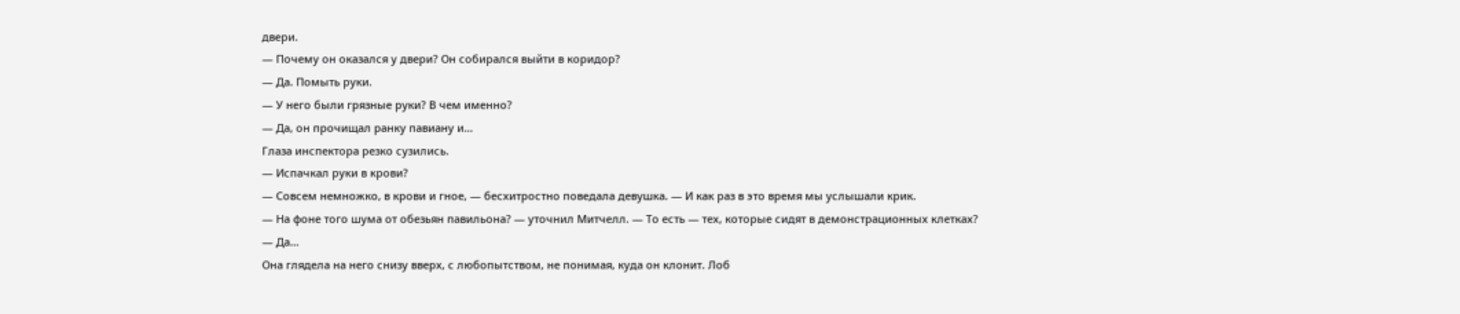двери.
— Почему он оказался у двери? Он собирался выйти в коридор?
— Да. Помыть руки.
— У него были грязные руки? В чем именно?
— Да, он прочищал ранку павиану и…
Глаза инспектора резко сузились.
— Испачкал руки в крови?
— Совсем немножко, в крови и гное, — бесхитростно поведала девушка. — И как раз в это время мы услышали крик.
— На фоне того шума от обезьян павильона? — уточнил Митчелл. — То есть — тех, которые сидят в демонстрационных клетках?
— Да...
Она глядела на него снизу вверх, с любопытством, не понимая, куда он клонит. Лоб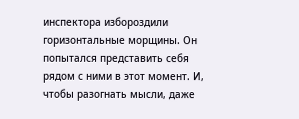инспектора избороздили горизонтальные морщины. Он попытался представить себя рядом с ними в этот момент. И, чтобы разогнать мысли, даже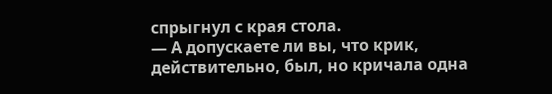спрыгнул с края стола.
— А допускаете ли вы, что крик, действительно, был, но кричала одна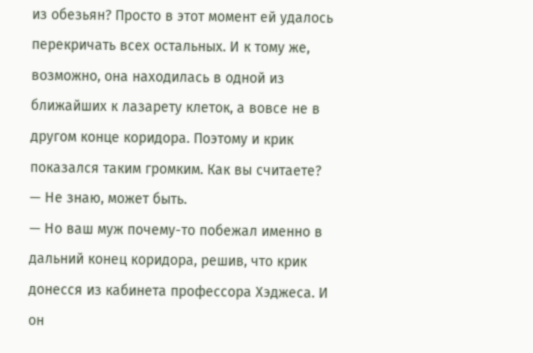из обезьян? Просто в этот момент ей удалось перекричать всех остальных. И к тому же, возможно, она находилась в одной из ближайших к лазарету клеток, а вовсе не в другом конце коридора. Поэтому и крик показался таким громким. Как вы считаете?
— Не знаю, может быть.
— Но ваш муж почему-то побежал именно в дальний конец коридора, решив, что крик донесся из кабинета профессора Хэджеса. И он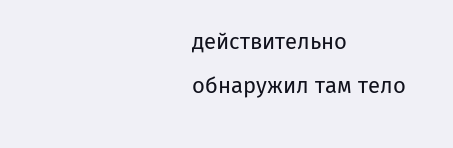действительно обнаружил там тело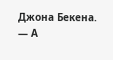Джона Бекена.
— А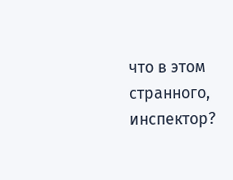что в этом странного, инспектор?